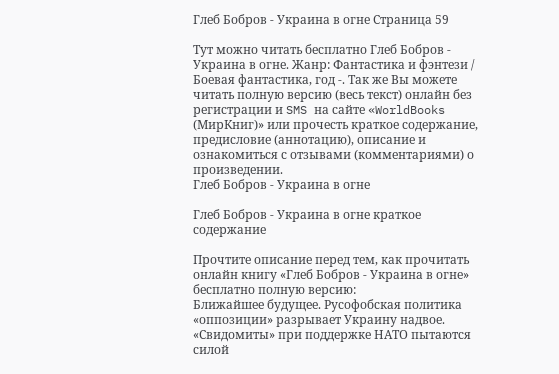Глеб Бобров - Украина в огне Страница 59

Тут можно читать бесплатно Глеб Бобров - Украина в огне. Жанр: Фантастика и фэнтези / Боевая фантастика, год -. Так же Вы можете читать полную версию (весь текст) онлайн без регистрации и SMS на сайте «WorldBooks (МирКниг)» или прочесть краткое содержание, предисловие (аннотацию), описание и ознакомиться с отзывами (комментариями) о произведении.
Глеб Бобров - Украина в огне

Глеб Бобров - Украина в огне краткое содержание

Прочтите описание перед тем, как прочитать онлайн книгу «Глеб Бобров - Украина в огне» бесплатно полную версию:
Ближайшее будущее. Русофобская политика «оппозиции» разрывает Украину надвое. «Свидомиты» при поддержке НАТО пытаются силой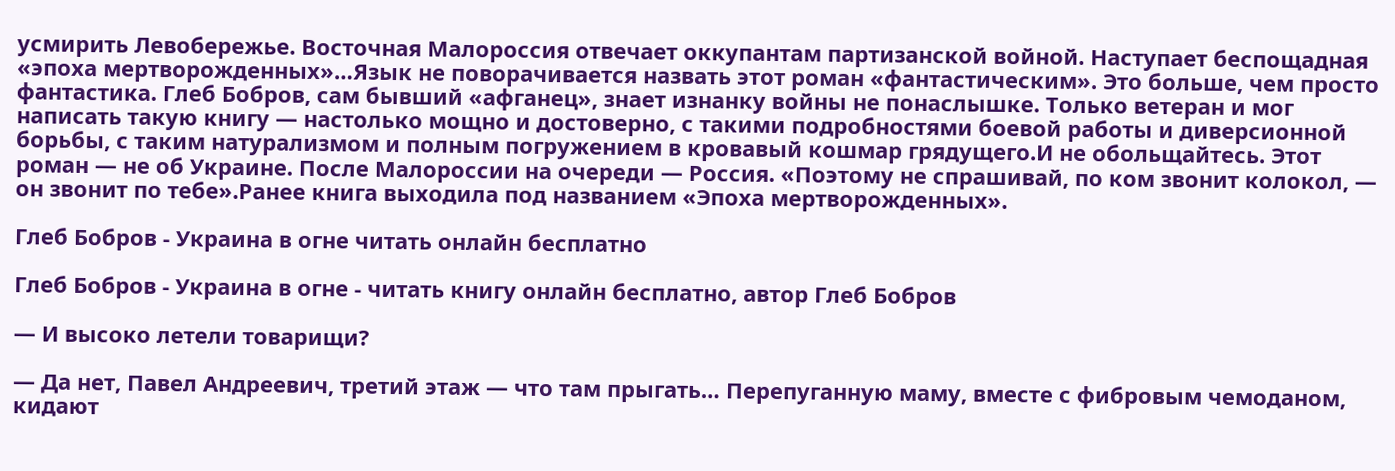усмирить Левобережье. Восточная Малороссия отвечает оккупантам партизанской войной. Наступает беспощадная «эпоха мертворожденных»…Язык не поворачивается назвать этот роман «фантастическим». Это больше, чем просто фантастика. Глеб Бобров, сам бывший «афганец», знает изнанку войны не понаслышке. Только ветеран и мог написать такую книгу — настолько мощно и достоверно, с такими подробностями боевой работы и диверсионной борьбы, с таким натурализмом и полным погружением в кровавый кошмар грядущего.И не обольщайтесь. Этот роман — не об Украине. После Малороссии на очереди — Россия. «Поэтому не спрашивай, по ком звонит колокол, — он звонит по тебе».Ранее книга выходила под названием «Эпоха мертворожденных».

Глеб Бобров - Украина в огне читать онлайн бесплатно

Глеб Бобров - Украина в огне - читать книгу онлайн бесплатно, автор Глеб Бобров

— И высоко летели товарищи?

— Да нет, Павел Андреевич, третий этаж — что там прыгать… Перепуганную маму, вместе с фибровым чемоданом, кидают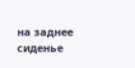на заднее сиденье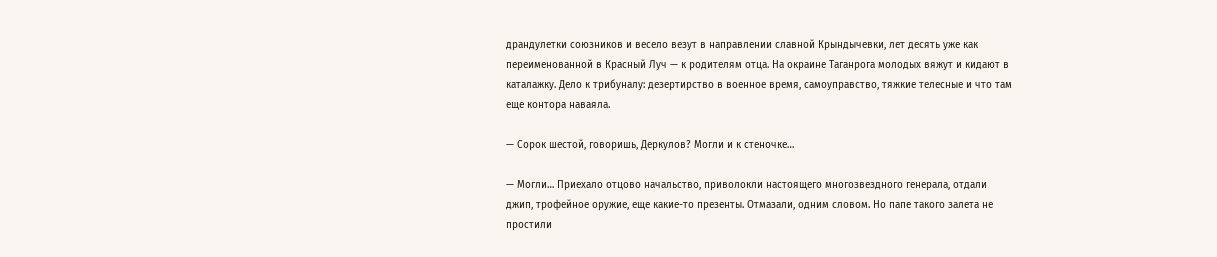драндулетки союзников и весело везут в направлении славной Крындычевки, лет десять уже как переименованной в Красный Луч — к родителям отца. На окраине Таганрога молодых вяжут и кидают в каталажку. Дело к трибуналу: дезертирство в военное время, самоуправство, тяжкие телесные и что там еще контора наваяла.

— Сорок шестой, говоришь, Деркулов? Могли и к стеночке…

— Могли… Приехало отцово начальство, приволокли настоящего многозвездного генерала, отдали джип, трофейное оружие, еще какие-то презенты. Отмазали, одним словом. Но папе такого залета не простили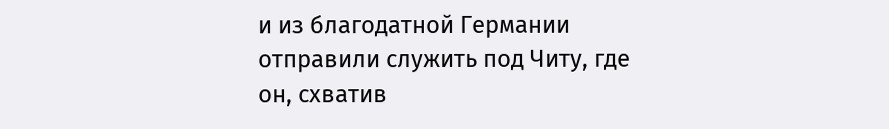и из благодатной Германии отправили служить под Читу, где он, схватив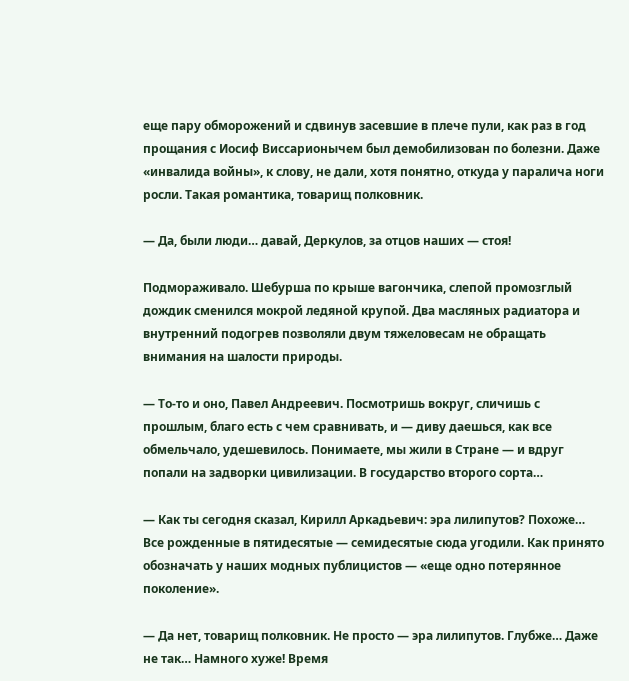еще пару обморожений и сдвинув засевшие в плече пули, как раз в год прощания с Иосиф Виссарионычем был демобилизован по болезни. Даже «инвалида войны», к слову, не дали, хотя понятно, откуда у паралича ноги росли. Такая романтика, товарищ полковник.

— Да, были люди… давай, Деркулов, за отцов наших — стоя!

Подмораживало. Шебурша по крыше вагончика, слепой промозглый дождик сменился мокрой ледяной крупой. Два масляных радиатора и внутренний подогрев позволяли двум тяжеловесам не обращать внимания на шалости природы.

— То-то и оно, Павел Андреевич. Посмотришь вокруг, сличишь с прошлым, благо есть с чем сравнивать, и — диву даешься, как все обмельчало, удешевилось. Понимаете, мы жили в Стране — и вдруг попали на задворки цивилизации. В государство второго сорта…

— Как ты сегодня сказал, Кирилл Аркадьевич: эра лилипутов? Похоже… Все рожденные в пятидесятые — семидесятые сюда угодили. Как принято обозначать у наших модных публицистов — «еще одно потерянное поколение».

— Да нет, товарищ полковник. Не просто — эра лилипутов. Глубже… Даже не так… Намного хуже! Время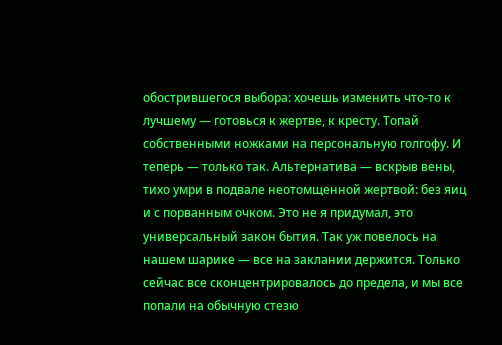обострившегося выбора: хочешь изменить что-то к лучшему — готовься к жертве, к кресту. Топай собственными ножками на персональную голгофу. И теперь — только так. Альтернатива — вскрыв вены, тихо умри в подвале неотомщенной жертвой: без яиц и с порванным очком. Это не я придумал, это универсальный закон бытия. Так уж повелось на нашем шарике — все на заклании держится. Только сейчас все сконцентрировалось до предела, и мы все попали на обычную стезю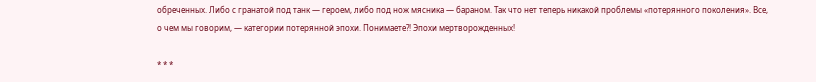обреченных. Либо с гранатой под танк — героем, либо под нож мясника — бараном. Так что нет теперь никакой проблемы «потерянного поколения». Все, о чем мы говорим, — категории потерянной эпохи. Понимаете?! Эпохи мертворожденных!

* * *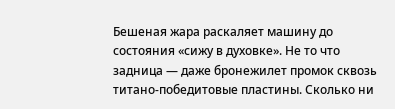Бешеная жара раскаляет машину до состояния «сижу в духовке». Не то что задница — даже бронежилет промок сквозь титано-победитовые пластины. Сколько ни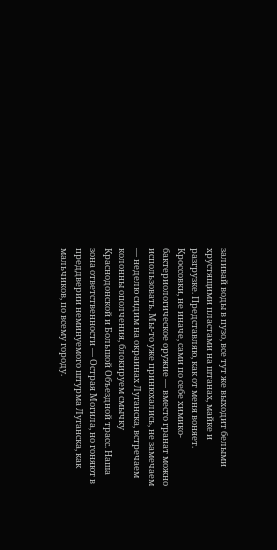заливай воды в пузо, все тут же выходит белыми хрустящими пластами на штанах, майке и разгрузке. Представляю, как от меня воняет. Кроссовки, не иначе, сами по себе химико-бактериологическое оружие — вместо гранат можно использовать. Мы-то уже принюхались, не замечаем — неделю сидим на окраинах Луганска, встречаем колонны ополчения, блокируем смычку Краснодонской и Большой Объездной трасс. Наша зона ответственности — Острая Могила, но гоняют в преддверии неминуемого штурма Луганска, как мальчиков, по всему городу.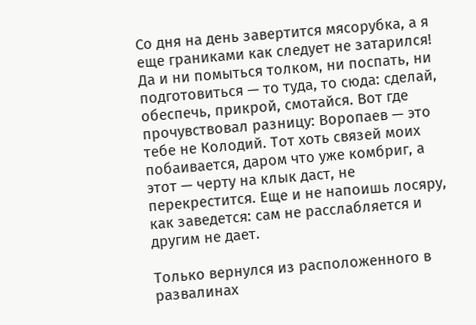Со дня на день завертится мясорубка, а я еще граниками как следует не затарился! Да и ни помыться толком, ни поспать, ни подготовиться — то туда, то сюда: сделай, обеспечь, прикрой, смотайся. Вот где прочувствовал разницу: Воропаев — это тебе не Колодий. Тот хоть связей моих побаивается, даром что уже комбриг, а этот — черту на клык даст, не перекрестится. Еще и не напоишь лосяру, как заведется: сам не расслабляется и другим не дает.

Только вернулся из расположенного в развалинах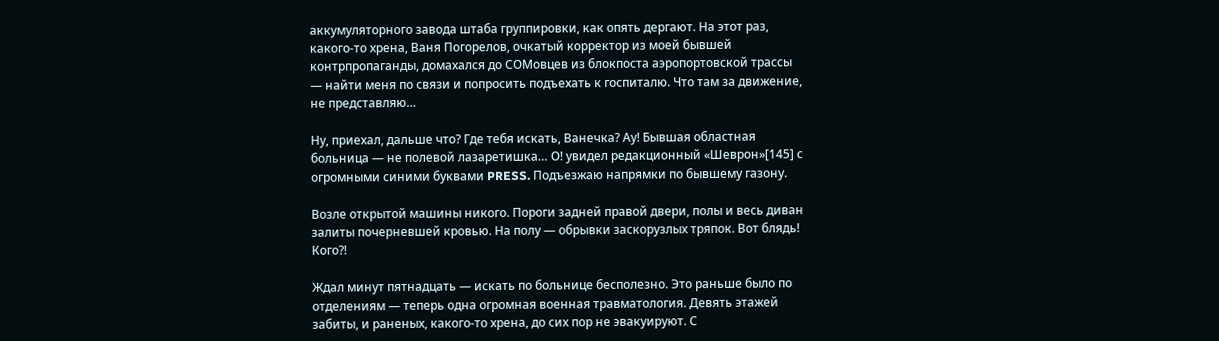аккумуляторного завода штаба группировки, как опять дергают. На этот раз, какого-то хрена, Ваня Погорелов, очкатый корректор из моей бывшей контрпропаганды, домахался до СОМовцев из блокпоста аэропортовской трассы — найти меня по связи и попросить подъехать к госпиталю. Что там за движение, не представляю…

Ну, приехал, дальше что? Где тебя искать, Ванечка? Ау! Бывшая областная больница — не полевой лазаретишка… О! увидел редакционный «Шеврон»[145] с огромными синими буквами PRESS. Подъезжаю напрямки по бывшему газону.

Возле открытой машины никого. Пороги задней правой двери, полы и весь диван залиты почерневшей кровью. На полу — обрывки заскорузлых тряпок. Вот блядь! Кого?!

Ждал минут пятнадцать — искать по больнице бесполезно. Это раньше было по отделениям — теперь одна огромная военная травматология. Девять этажей забиты, и раненых, какого-то хрена, до сих пор не эвакуируют. С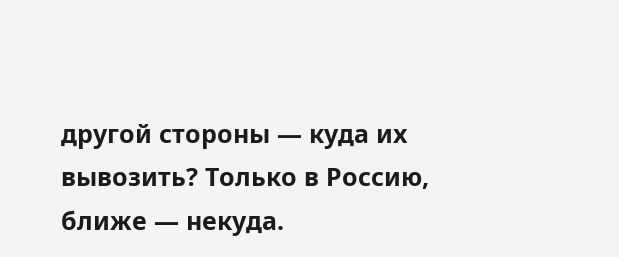другой стороны — куда их вывозить? Только в Россию, ближе — некуда.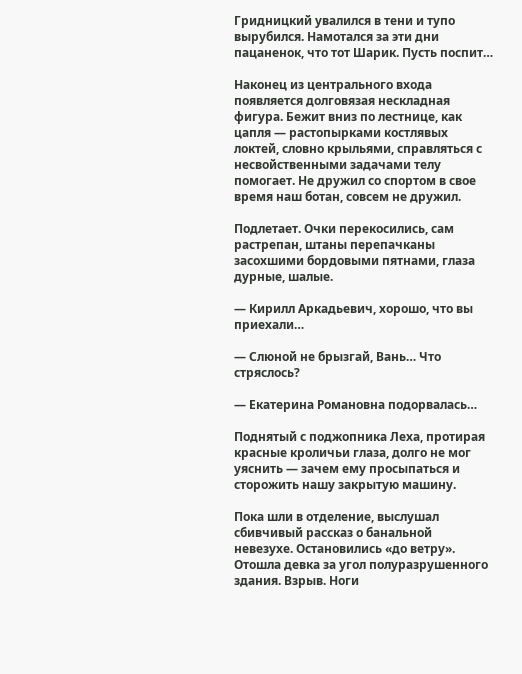Гридницкий увалился в тени и тупо вырубился. Намотался за эти дни пацаненок, что тот Шарик. Пусть поспит…

Наконец из центрального входа появляется долговязая нескладная фигура. Бежит вниз по лестнице, как цапля — растопырками костлявых локтей, словно крыльями, справляться с несвойственными задачами телу помогает. Не дружил со спортом в свое время наш ботан, совсем не дружил.

Подлетает. Очки перекосились, сам растрепан, штаны перепачканы засохшими бордовыми пятнами, глаза дурные, шалые.

— Кирилл Аркадьевич, хорошо, что вы приехали…

— Слюной не брызгай, Вань… Что стряслось?

— Екатерина Романовна подорвалась…

Поднятый с поджопника Леха, протирая красные кроличьи глаза, долго не мог уяснить — зачем ему просыпаться и сторожить нашу закрытую машину.

Пока шли в отделение, выслушал сбивчивый рассказ о банальной невезухе. Остановились «до ветру». Отошла девка за угол полуразрушенного здания. Взрыв. Ноги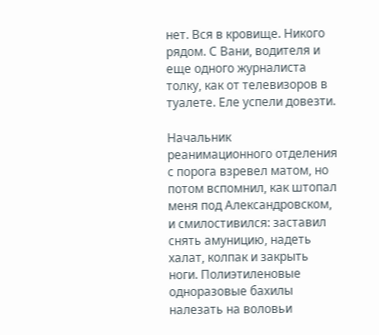нет. Вся в кровище. Никого рядом. С Вани, водителя и еще одного журналиста толку, как от телевизоров в туалете. Еле успели довезти.

Начальник реанимационного отделения с порога взревел матом, но потом вспомнил, как штопал меня под Александровском, и смилостивился: заставил снять амуницию, надеть халат, колпак и закрыть ноги. Полиэтиленовые одноразовые бахилы налезать на воловьи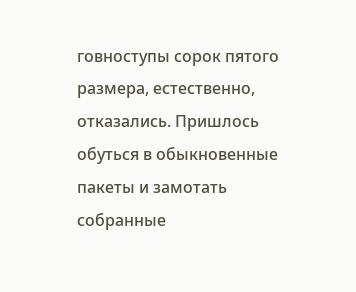говноступы сорок пятого размера, естественно, отказались. Пришлось обуться в обыкновенные пакеты и замотать собранные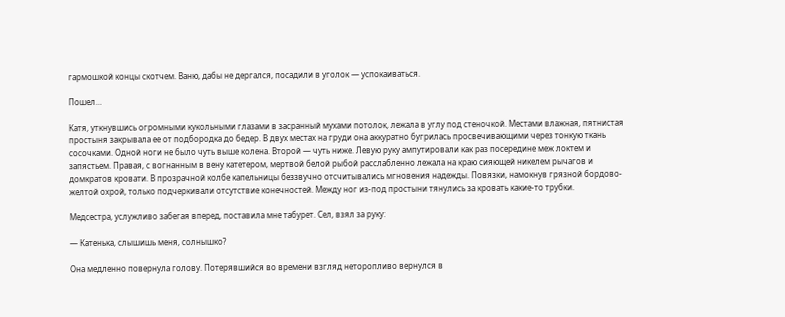гармошкой концы скотчем. Ваню, дабы не дергался, посадили в уголок — успокаиваться.

Пошел…

Катя, уткнувшись огромными кукольными глазами в засранный мухами потолок, лежала в углу под стеночкой. Местами влажная, пятнистая простыня закрывала ее от подбородка до бедер. В двух местах на груди она аккуратно бугрилась просвечивающими через тонкую ткань сосочками. Одной ноги не было чуть выше колена. Второй — чуть ниже. Левую руку ампутировали как раз посередине меж локтем и запястьем. Правая, с вогнанным в вену катетером, мертвой белой рыбой расслабленно лежала на краю сияющей никелем рычагов и домкратов кровати. В прозрачной колбе капельницы беззвучно отсчитывались мгновения надежды. Повязки, намокнув грязной бордово-желтой охрой, только подчеркивали отсутствие конечностей. Между ног из-под простыни тянулись за кровать какие-то трубки.

Медсестра, услужливо забегая вперед, поставила мне табурет. Сел, взял за руку:

— Катенька, слышишь меня, солнышко?

Она медленно повернула голову. Потерявшийся во времени взгляд неторопливо вернулся в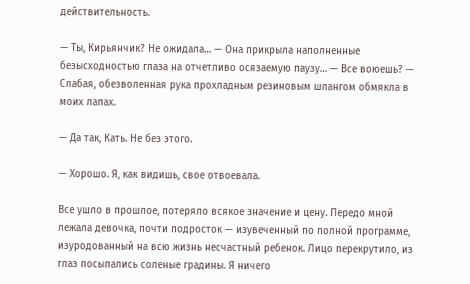действительность.

— Ты, Кирьянчик? Не ожидала… — Она прикрыла наполненные безысходностью глаза на отчетливо осязаемую паузу… — Все воюешь? — Слабая, обезволенная рука прохладным резиновым шлангом обмякла в моих лапах.

— Да так, Кать. Не без этого.

— Хорошо. Я, как видишь, свое отвоевала.

Все ушло в прошлое, потеряло всякое значение и цену. Передо мной лежала девочка, почти подросток — изувеченный по полной программе, изуродованный на всю жизнь несчастный ребенок. Лицо перекрутило, из глаз посыпались соленые градины. Я ничего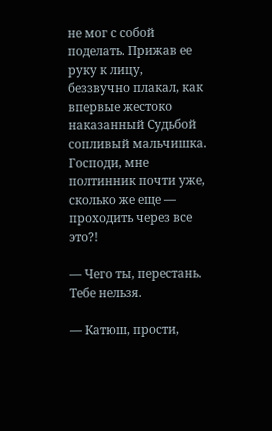не мог с собой поделать. Прижав ее руку к лицу, беззвучно плакал, как впервые жестоко наказанный Судьбой сопливый мальчишка. Господи, мне полтинник почти уже, сколько же еще — проходить через все это?!

— Чего ты, перестань. Тебе нельзя.

— Катюш, прости,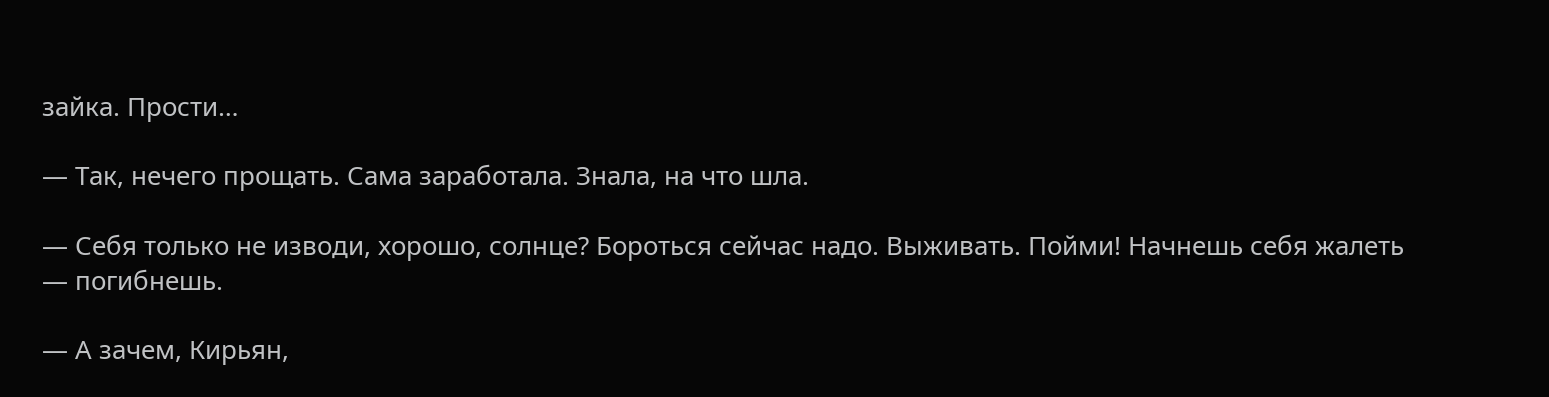зайка. Прости…

— Так, нечего прощать. Сама заработала. Знала, на что шла.

— Себя только не изводи, хорошо, солнце? Бороться сейчас надо. Выживать. Пойми! Начнешь себя жалеть — погибнешь.

— А зачем, Кирьян,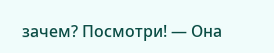зачем? Посмотри! — Она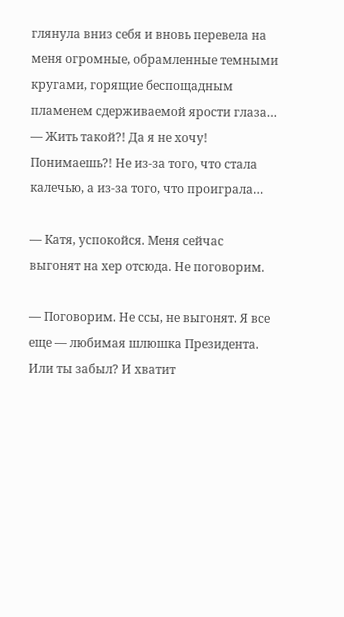глянула вниз себя и вновь перевела на меня огромные, обрамленные темными кругами, горящие беспощадным пламенем сдерживаемой ярости глаза… — Жить такой?! Да я не хочу! Понимаешь?! Не из-за того, что стала калечью, а из-за того, что проиграла…

— Катя, успокойся. Меня сейчас выгонят на хер отсюда. Не поговорим.

— Поговорим. Не ссы, не выгонят. Я все еще — любимая шлюшка Президента. Или ты забыл? И хватит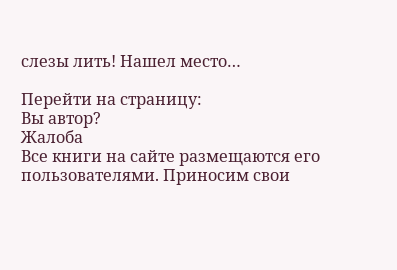слезы лить! Нашел место…

Перейти на страницу:
Вы автор?
Жалоба
Все книги на сайте размещаются его пользователями. Приносим свои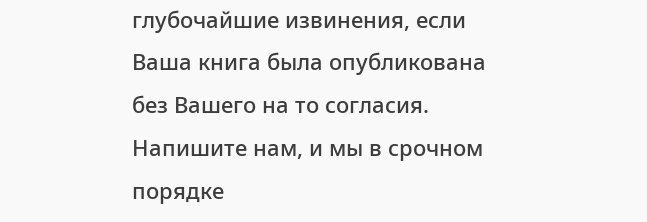глубочайшие извинения, если Ваша книга была опубликована без Вашего на то согласия.
Напишите нам, и мы в срочном порядке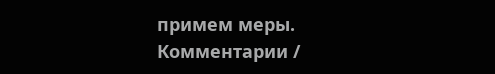примем меры.
Комментарии /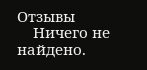Отзывы
    Ничего не найдено.